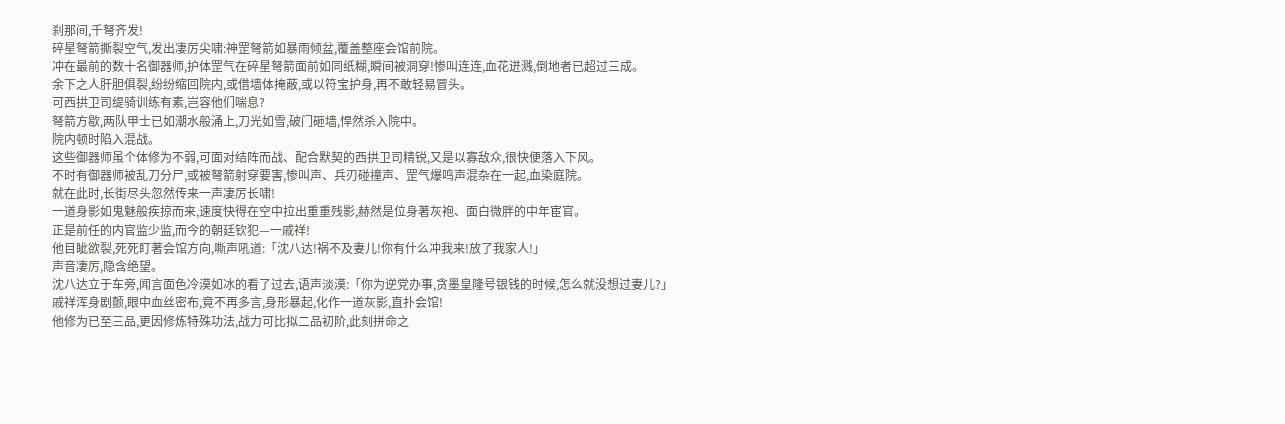刹那间,千弩齐发!
碎星弩箭撕裂空气,发出凄厉尖啸:神罡弩箭如暴雨倾盆,覆盖整座会馆前院。
冲在最前的数十名御器师,护体罡气在碎星弩箭面前如同纸糊,瞬间被洞穿!惨叫连连,血花迸溅,倒地者已超过三成。
余下之人肝胆俱裂,纷纷缩回院内,或借墙体掩蔽,或以符宝护身,再不敢轻易冒头。
可西拱卫司缇骑训练有素,岂容他们喘息?
弩箭方歇,两队甲士已如潮水般涌上,刀光如雪,破门砸墙,悍然杀入院中。
院内顿时陷入混战。
这些御器师虽个体修为不弱,可面对结阵而战、配合默契的西拱卫司精锐,又是以寡敌众,很快便落入下风。
不时有御器师被乱刀分尸,或被弩箭射穿要害,惨叫声、兵刃碰撞声、罡气爆鸣声混杂在一起,血染庭院。
就在此时,长街尽头忽然传来一声凄厉长啸!
一道身影如鬼魅般疾掠而来,速度快得在空中拉出重重残影,赫然是位身著灰袍、面白微胖的中年宦官。
正是前任的内官监少监,而今的朝廷钦犯—一戚祥!
他目眦欲裂,死死盯著会馆方向,嘶声吼道:「沈八达!祸不及妻儿!你有什么冲我来!放了我家人!」
声音凄厉,隐含绝望。
沈八达立于车旁,闻言面色冷漠如冰的看了过去,语声淡漠:「你为逆党办事,贪墨皇隆号银钱的时候,怎么就没想过妻儿?」
戚祥浑身剧颤,眼中血丝密布,竟不再多言,身形暴起,化作一道灰影,直扑会馆!
他修为已至三品,更因修炼特殊功法,战力可比拟二品初阶,此刻拼命之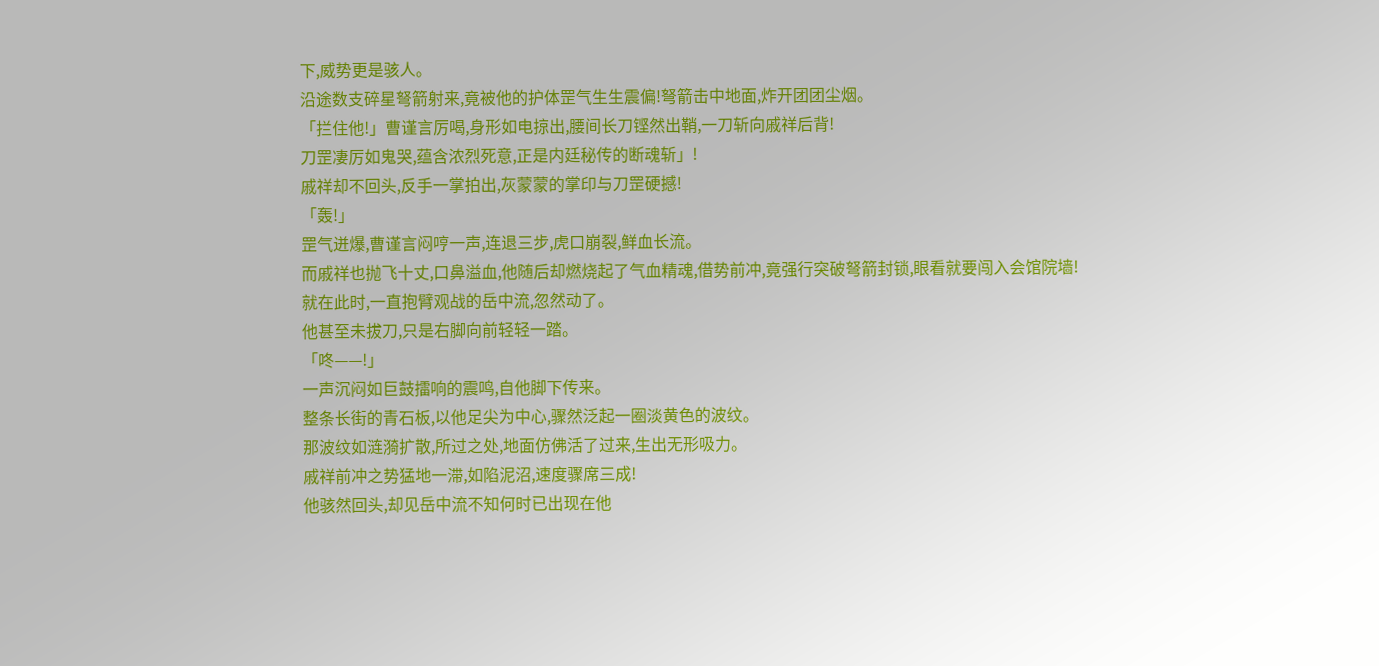下,威势更是骇人。
沿途数支碎星弩箭射来,竟被他的护体罡气生生震偏!弩箭击中地面,炸开团团尘烟。
「拦住他!」曹谨言厉喝,身形如电掠出,腰间长刀铿然出鞘,一刀斩向戚祥后背!
刀罡凄厉如鬼哭,蕴含浓烈死意,正是内廷秘传的断魂斩」!
戚祥却不回头,反手一掌拍出,灰蒙蒙的掌印与刀罡硬撼!
「轰!」
罡气迸爆,曹谨言闷哼一声,连退三步,虎口崩裂,鲜血长流。
而戚祥也抛飞十丈,口鼻溢血,他随后却燃烧起了气血精魂,借势前冲,竟强行突破弩箭封锁,眼看就要闯入会馆院墙!
就在此时,一直抱臂观战的岳中流,忽然动了。
他甚至未拔刀,只是右脚向前轻轻一踏。
「咚——!」
一声沉闷如巨鼓擂响的震鸣,自他脚下传来。
整条长街的青石板,以他足尖为中心,骤然泛起一圈淡黄色的波纹。
那波纹如涟漪扩散,所过之处,地面仿佛活了过来,生出无形吸力。
戚祥前冲之势猛地一滞,如陷泥沼,速度骤席三成!
他骇然回头,却见岳中流不知何时已出现在他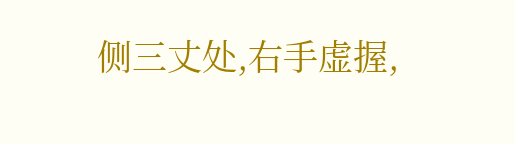侧三丈处,右手虚握,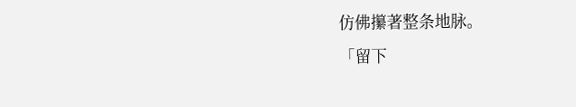仿佛攥著整条地脉。
「留下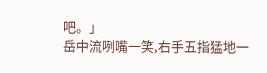吧。」
岳中流咧嘴一笑,右手五指猛地一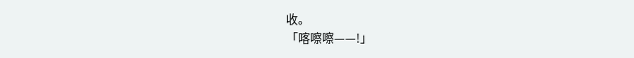收。
「喀嚓嚓——!」